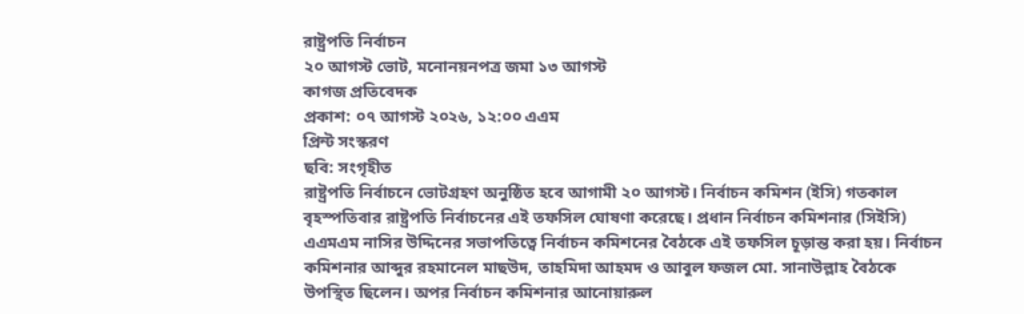রাষ্ট্রপতি নির্বাচন
২০ আগস্ট ভোট, মনোনয়নপত্র জমা ১৩ আগস্ট
কাগজ প্রতিবেদক
প্রকাশ: ০৭ আগস্ট ২০২৬, ১২:০০ এএম
প্রিন্ট সংস্করণ
ছবি: সংগৃহীত
রাষ্ট্রপতি নির্বাচনে ভোটগ্রহণ অনুষ্ঠিত হবে আগামী ২০ আগস্ট। নির্বাচন কমিশন (ইসি) গতকাল বৃহস্পতিবার রাষ্ট্রপতি নির্বাচনের এই তফসিল ঘোষণা করেছে। প্রধান নির্বাচন কমিশনার (সিইসি) এএমএম নাসির উদ্দিনের সভাপতিত্বে নির্বাচন কমিশনের বৈঠকে এই তফসিল চূড়ান্ত করা হয়। নির্বাচন কমিশনার আব্দুর রহমানেল মাছউদ, তাহমিদা আহমদ ও আবুল ফজল মো. সানাউল্লাহ বৈঠকে উপস্থিত ছিলেন। অপর নির্বাচন কমিশনার আনোয়ারুল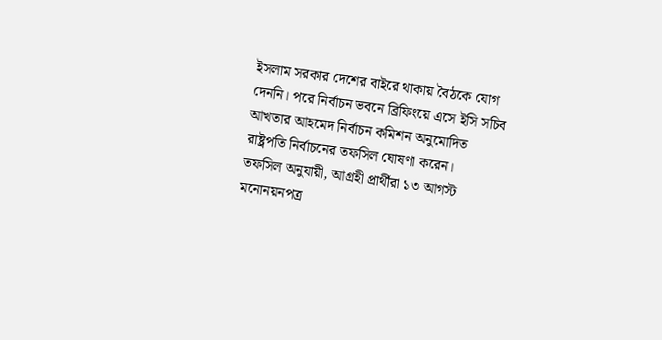ইসলাম সরকার দেশের বাইরে থাকায় বৈঠকে যোগ দেননি। পরে নির্বাচন ভবনে ব্রিফিংয়ে এসে ইসি সচিব আখতার আহমেদ নির্বাচন কমিশন অনুমোদিত রাষ্ট্রপতি নির্বাচনের তফসিল ঘোষণা করেন।
তফসিল অনুযায়ী, আগ্রহী প্রার্থীরা ১৩ আগস্ট মনোনয়নপত্র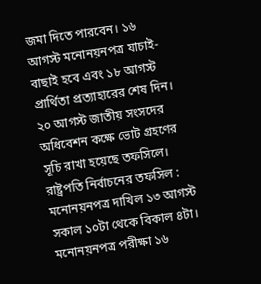জমা দিতে পারবেন। ১৬ আগস্ট মনোনয়নপত্র যাচাই-বাছাই হবে এবং ১৮ আগস্ট প্রার্থিতা প্রত্যাহারের শেষ দিন। ২০ আগস্ট জাতীয় সংসদের অধিবেশন কক্ষে ভোট গ্রহণের সূচি রাখা হয়েছে তফসিলে।
রাষ্ট্রপতি নির্বাচনের তফসিল : মনোনয়নপত্র দাখিল ১৩ আগস্ট সকাল ১০টা থেকে বিকাল ৪টা। মনোনয়নপত্র পরীক্ষা ১৬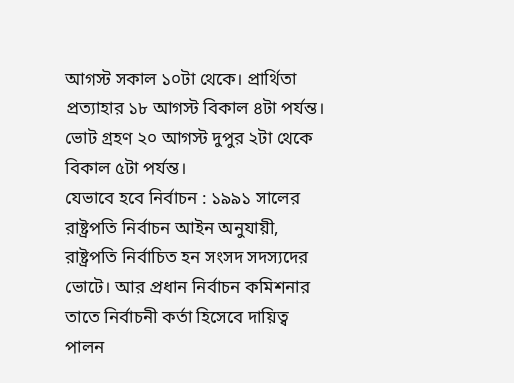আগস্ট সকাল ১০টা থেকে। প্রার্থিতা প্রত্যাহার ১৮ আগস্ট বিকাল ৪টা পর্যন্ত। ভোট গ্রহণ ২০ আগস্ট দুপুর ২টা থেকে বিকাল ৫টা পর্যন্ত।
যেভাবে হবে নির্বাচন : ১৯৯১ সালের রাষ্ট্রপতি নির্বাচন আইন অনুযায়ী, রাষ্ট্রপতি নির্বাচিত হন সংসদ সদস্যদের ভোটে। আর প্রধান নির্বাচন কমিশনার তাতে নির্বাচনী কর্তা হিসেবে দায়িত্ব পালন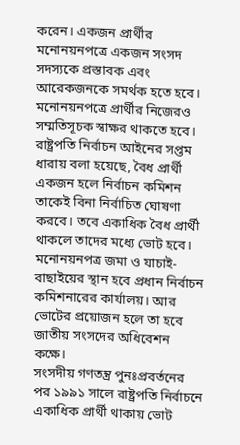করেন। একজন প্রার্থীর মনোনয়নপত্রে একজন সংসদ সদস্যকে প্রস্তাবক এবং আরেকজনকে সমর্থক হতে হবে। মনোনয়নপত্রে প্রার্থীর নিজেরও সম্মতিসূচক স্বাক্ষর থাকতে হবে।
রাষ্ট্রপতি নির্বাচন আইনের সপ্তম ধারায় বলা হয়েছে, বৈধ প্রার্থী একজন হলে নির্বাচন কমিশন তাকেই বিনা নির্বাচিত ঘোষণা করবে। তবে একাধিক বৈধ প্রার্থী থাকলে তাদের মধ্যে ভোট হবে।
মনোনয়নপত্র জমা ও যাচাই-বাছাইয়ের স্থান হবে প্রধান নির্বাচন কমিশনারের কার্যালয়। আর ভোটের প্রয়োজন হলে তা হবে জাতীয় সংসদের অধিবেশন কক্ষে।
সংসদীয় গণতন্ত্র পুনঃপ্রবর্তনের পর ১৯৯১ সালে রাষ্ট্রপতি নির্বাচনে একাধিক প্রার্থী থাকায় ভোট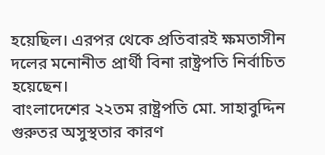হয়েছিল। এরপর থেকে প্রতিবারই ক্ষমতাসীন দলের মনোনীত প্রার্থী বিনা রাষ্ট্রপতি নির্বাচিত হয়েছেন।
বাংলাদেশের ২২তম রাষ্ট্রপতি মো. সাহাবুদ্দিন গুরুতর অসুস্থতার কারণ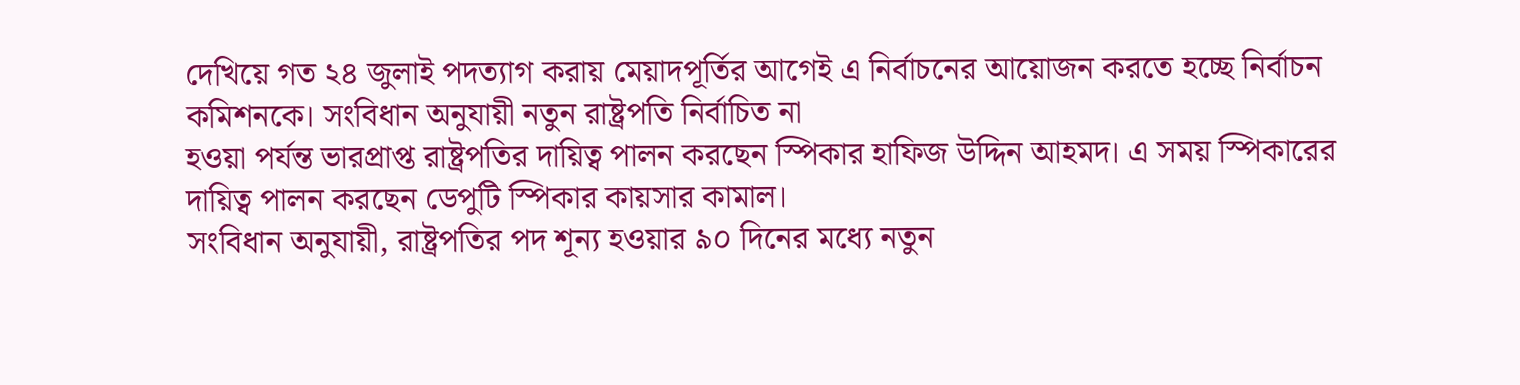দেখিয়ে গত ২৪ জুলাই পদত্যাগ করায় মেয়াদপূর্তির আগেই এ নির্বাচনের আয়োজন করতে হচ্ছে নির্বাচন কমিশনকে। সংবিধান অনুযায়ী নতুন রাষ্ট্রপতি নির্বাচিত না
হওয়া পর্যন্ত ভারপ্রাপ্ত রাষ্ট্রপতির দায়িত্ব পালন করছেন স্পিকার হাফিজ উদ্দিন আহমদ। এ সময় স্পিকারের দায়িত্ব পালন করছেন ডেপুটি স্পিকার কায়সার কামাল।
সংবিধান অনুযায়ী, রাষ্ট্রপতির পদ শূন্য হওয়ার ৯০ দিনের মধ্যে নতুন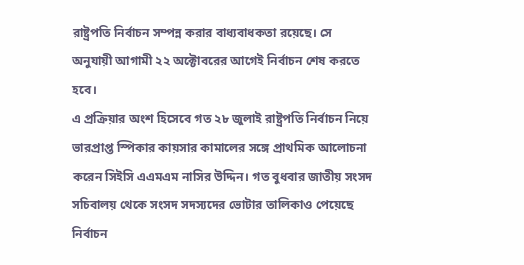রাষ্ট্রপতি নির্বাচন সম্পন্ন করার বাধ্যবাধকতা রয়েছে। সে অনুযায়ী আগামী ২২ অক্টোবরের আগেই নির্বাচন শেষ করতে হবে।
এ প্রক্রিয়ার অংশ হিসেবে গত ২৮ জুলাই রাষ্ট্রপতি নির্বাচন নিয়ে ভারপ্রাপ্ত স্পিকার কায়সার কামালের সঙ্গে প্রাথমিক আলোচনা করেন সিইসি এএমএম নাসির উদ্দিন। গত বুধবার জাতীয় সংসদ সচিবালয় থেকে সংসদ সদস্যদের ভোটার তালিকাও পেয়েছে নির্বাচন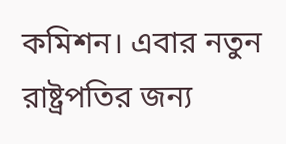কমিশন। এবার নতুন রাষ্ট্রপতির জন্য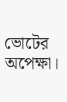ভোটের অপেক্ষা।